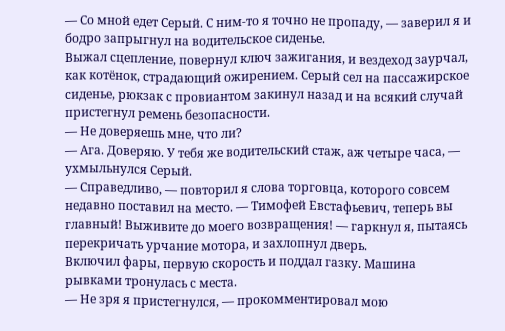— Со мной едет Серый. С ним-то я точно не пропаду, — заверил я и бодро запрыгнул на водительское сиденье.
Выжал сцепление, повернул ключ зажигания, и вездеход заурчал, как котёнок, страдающий ожирением. Серый сел на пассажирское сиденье, рюкзак с провиантом закинул назад и на всякий случай пристегнул ремень безопасности.
— Не доверяешь мне, что ли?
— Ага. Доверяю. У тебя же водительский стаж, аж четыре часа, — ухмыльнулся Серый.
— Справедливо, — повторил я слова торговца, которого совсем недавно поставил на место. — Тимофей Евстафьевич, теперь вы главный! Выживите до моего возвращения! — гаркнул я, пытаясь перекричать урчание мотора, и захлопнул дверь.
Включил фары, первую скорость и поддал газку. Машина рывками тронулась с места.
— Не зря я пристегнулся, — прокомментировал мою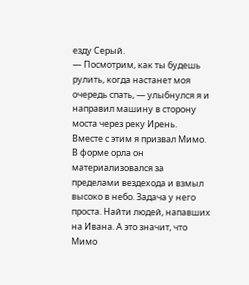езду Серый.
— Посмотрим, как ты будешь рулить, когда настанет моя очередь спать, — улыбнулся я и направил машину в сторону моста через реку Ирень.
Вместе с этим я призвал Мимо. В форме орла он материализовался за пределами вездехода и взмыл высоко в небо. Задача у него проста. Найти людей, напавших на Ивана. А это значит, что Мимо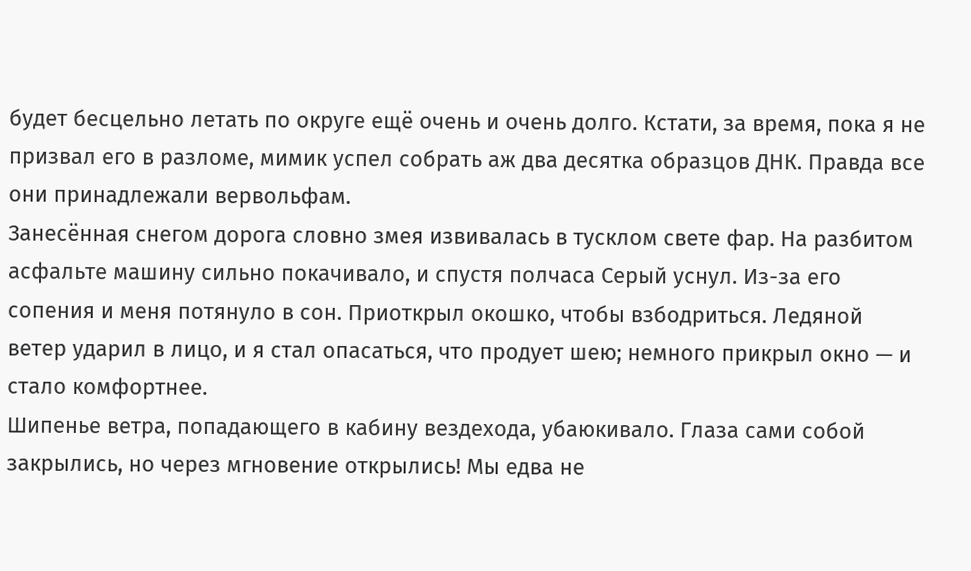будет бесцельно летать по округе ещё очень и очень долго. Кстати, за время, пока я не призвал его в разломе, мимик успел собрать аж два десятка образцов ДНК. Правда все они принадлежали вервольфам.
Занесённая снегом дорога словно змея извивалась в тусклом свете фар. На разбитом асфальте машину сильно покачивало, и спустя полчаса Серый уснул. Из-за его сопения и меня потянуло в сон. Приоткрыл окошко, чтобы взбодриться. Ледяной ветер ударил в лицо, и я стал опасаться, что продует шею; немного прикрыл окно — и стало комфортнее.
Шипенье ветра, попадающего в кабину вездехода, убаюкивало. Глаза сами собой закрылись, но через мгновение открылись! Мы едва не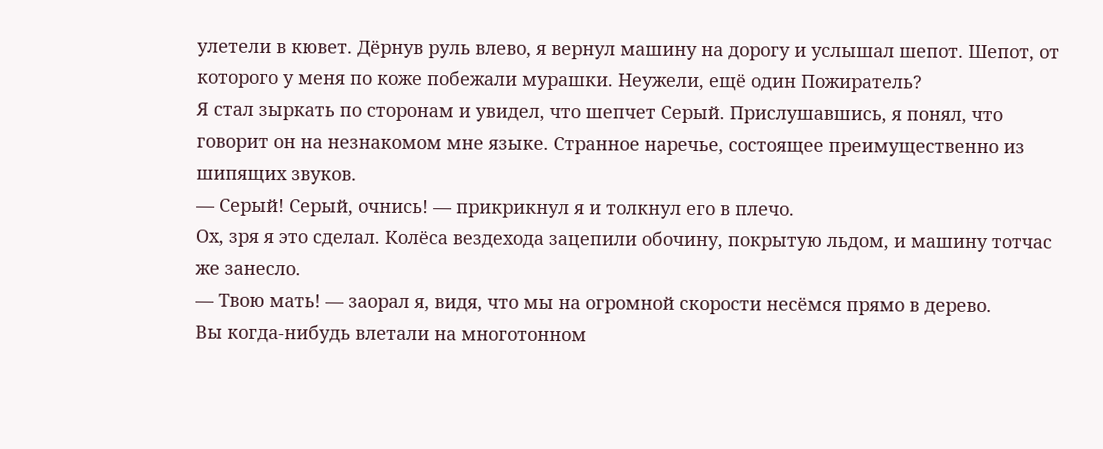улетели в кювет. Дёрнув руль влево, я вернул машину на дорогу и услышал шепот. Шепот, от которого у меня по коже побежали мурашки. Неужели, ещё один Пожиратель?
Я стал зыркать по сторонам и увидел, что шепчет Серый. Прислушавшись, я понял, что говорит он на незнакомом мне языке. Странное наречье, состоящее преимущественно из шипящих звуков.
— Серый! Серый, очнись! — прикрикнул я и толкнул его в плечо.
Ох, зря я это сделал. Колёса вездехода зацепили обочину, покрытую льдом, и машину тотчас же занесло.
— Твою мать! — заорал я, видя, что мы на огромной скорости несёмся прямо в дерево.
Вы когда-нибудь влетали на многотонном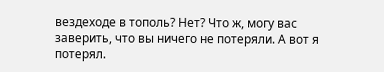вездеходе в тополь? Нет? Что ж, могу вас заверить, что вы ничего не потеряли. А вот я потерял.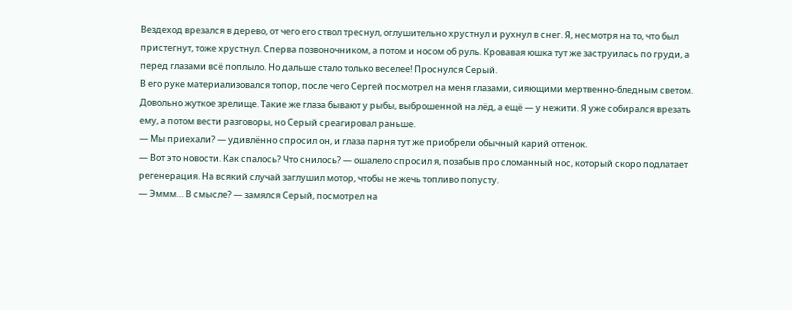Вездеход врезался в дерево, от чего его ствол треснул, оглушительно хрустнул и рухнул в снег. Я, несмотря на то, что был пристегнут, тоже хрустнул. Сперва позвоночником, а потом и носом об руль. Кровавая юшка тут же заструилась по груди, а перед глазами всё поплыло. Но дальше стало только веселее! Проснулся Серый.
В его руке материализовался топор, после чего Сергей посмотрел на меня глазами, сияющими мертвенно-бледным светом. Довольно жуткое зрелище. Такие же глаза бывают у рыбы, выброшенной на лёд, а ещё — у нежити. Я уже собирался врезать ему, а потом вести разговоры, но Серый среагировал раньше.
— Мы приехали? — удивлённо спросил он, и глаза парня тут же приобрели обычный карий оттенок.
— Вот это новости. Как спалось? Что снилось? — ошалело спросил я, позабыв про сломанный нос, который скоро подлатает регенерация. На всякий случай заглушил мотор, чтобы не жечь топливо попусту.
— Эммм… В смысле? — замялся Серый, посмотрел на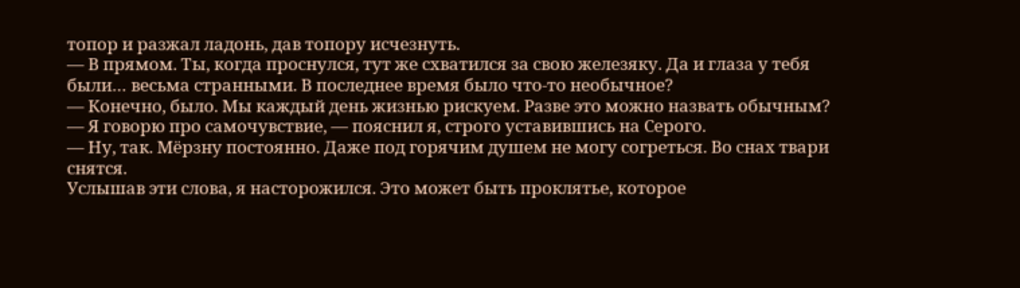топор и разжал ладонь, дав топору исчезнуть.
— В прямом. Ты, когда проснулся, тут же схватился за свою железяку. Да и глаза у тебя были… весьма странными. В последнее время было что-то необычное?
— Конечно, было. Мы каждый день жизнью рискуем. Разве это можно назвать обычным?
— Я говорю про самочувствие, — пояснил я, строго уставившись на Серого.
— Ну, так. Мёрзну постоянно. Даже под горячим душем не могу согреться. Во снах твари снятся.
Услышав эти слова, я насторожился. Это может быть проклятье, которое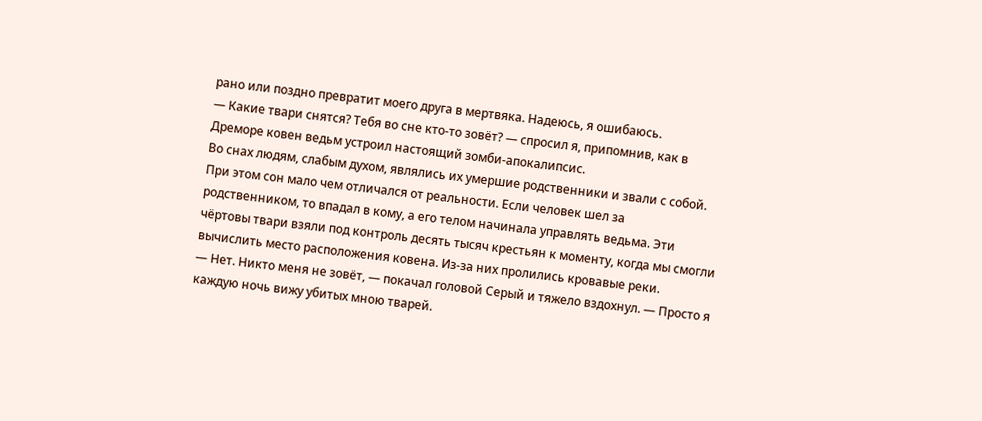рано или поздно превратит моего друга в мертвяка. Надеюсь, я ошибаюсь.
— Какие твари снятся? Тебя во сне кто-то зовёт? — спросил я, припомнив, как в Дреморе ковен ведьм устроил настоящий зомби-апокалипсис.
Во снах людям, слабым духом, являлись их умершие родственники и звали с собой. При этом сон мало чем отличался от реальности. Если человек шел за родственником, то впадал в кому, а его телом начинала управлять ведьма. Эти чёртовы твари взяли под контроль десять тысяч крестьян к моменту, когда мы смогли вычислить место расположения ковена. Из-за них пролились кровавые реки.
— Нет. Никто меня не зовёт, — покачал головой Серый и тяжело вздохнул. — Просто я каждую ночь вижу убитых мною тварей.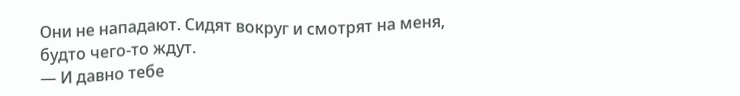Они не нападают. Сидят вокруг и смотрят на меня, будто чего-то ждут.
— И давно тебе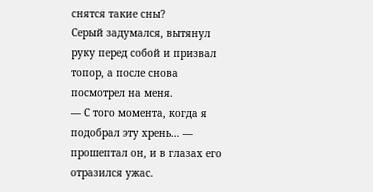снятся такие сны?
Серый задумался, вытянул руку перед собой и призвал топор, а после снова посмотрел на меня.
— С того момента, когда я подобрал эту хрень… — прошептал он, и в глазах его отразился ужас.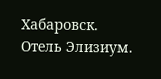Хабаровск.
Отель Элизиум.